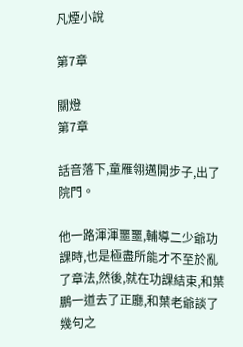凡煙小說

第7章

關燈
第7章

話音落下,童雁翎邁開步子,出了院門。

他一路渾渾噩噩,輔導二少爺功課時,也是極盡所能才不至於亂了章法,然後,就在功課結束,和葉鵬一道去了正廳,和葉老爺談了幾句之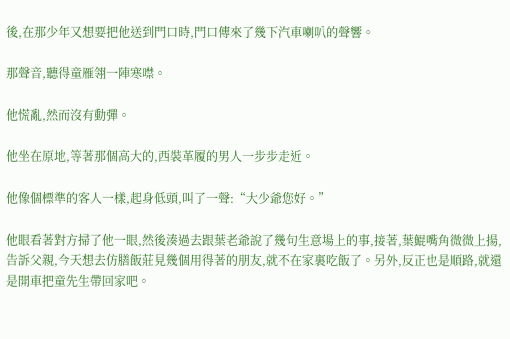後,在那少年又想要把他送到門口時,門口傳來了幾下汽車喇叭的聲響。

那聲音,聽得童雁翎一陣寒噤。

他慌亂,然而沒有動彈。

他坐在原地,等著那個高大的,西裝革履的男人一步步走近。

他像個標準的客人一樣,起身低頭,叫了一聲:“大少爺您好。”

他眼看著對方掃了他一眼,然後湊過去跟葉老爺說了幾句生意場上的事,接著,葉鯤嘴角微微上揚,告訴父親,今天想去仿膳飯莊見幾個用得著的朋友,就不在家裏吃飯了。另外,反正也是順路,就還是開車把童先生帶回家吧。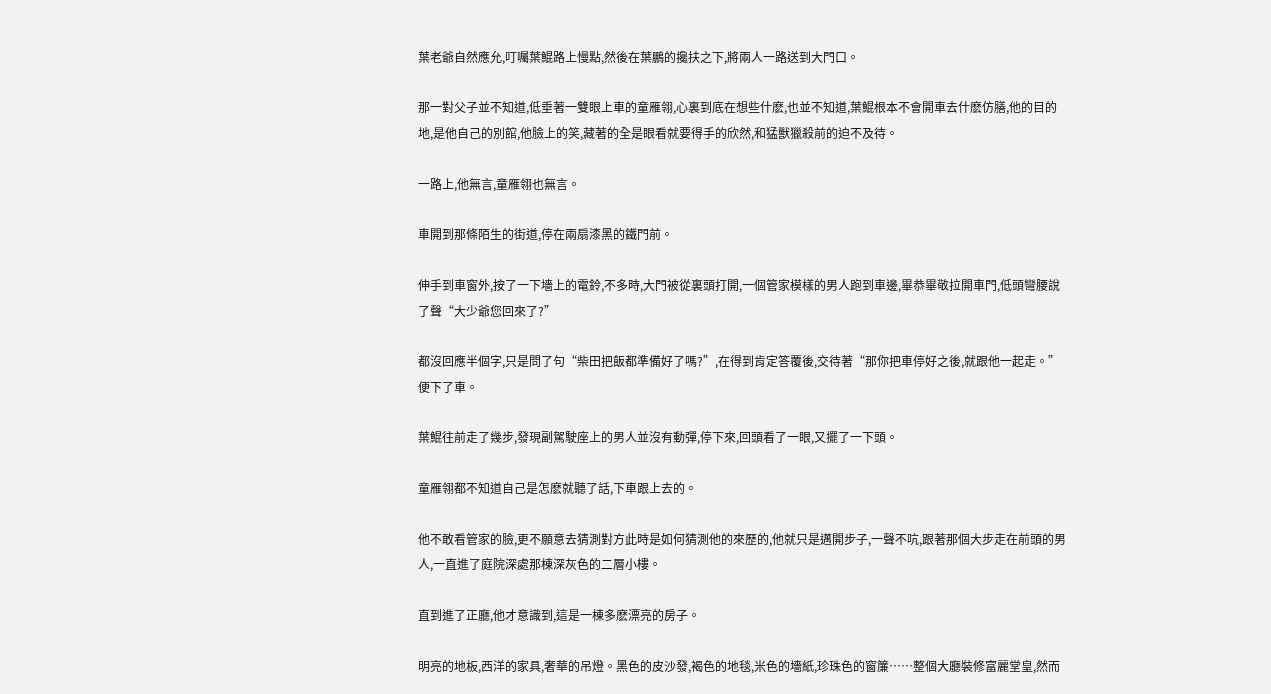葉老爺自然應允,叮囑葉鯤路上慢點,然後在葉鵬的攙扶之下,將兩人一路送到大門口。

那一對父子並不知道,低垂著一雙眼上車的童雁翎,心裏到底在想些什麽,也並不知道,葉鯤根本不會開車去什麽仿膳,他的目的地,是他自己的別館,他臉上的笑,藏著的全是眼看就要得手的欣然,和猛獸獵殺前的迫不及待。

一路上,他無言,童雁翎也無言。

車開到那條陌生的街道,停在兩扇漆黑的鐵門前。

伸手到車窗外,按了一下墻上的電鈴,不多時,大門被從裏頭打開,一個管家模樣的男人跑到車邊,畢恭畢敬拉開車門,低頭彎腰說了聲“大少爺您回來了?”

都沒回應半個字,只是問了句“柴田把飯都準備好了嗎?”,在得到肯定答覆後,交待著“那你把車停好之後,就跟他一起走。”便下了車。

葉鯤往前走了幾步,發現副駕駛座上的男人並沒有動彈,停下來,回頭看了一眼,又擺了一下頭。

童雁翎都不知道自己是怎麽就聽了話,下車跟上去的。

他不敢看管家的臉,更不願意去猜測對方此時是如何猜測他的來歷的,他就只是邁開步子,一聲不吭,跟著那個大步走在前頭的男人,一直進了庭院深處那棟深灰色的二層小樓。

直到進了正廳,他才意識到,這是一棟多麽漂亮的房子。

明亮的地板,西洋的家具,奢華的吊燈。黑色的皮沙發,褐色的地毯,米色的墻紙,珍珠色的窗簾……整個大廳裝修富麗堂皇,然而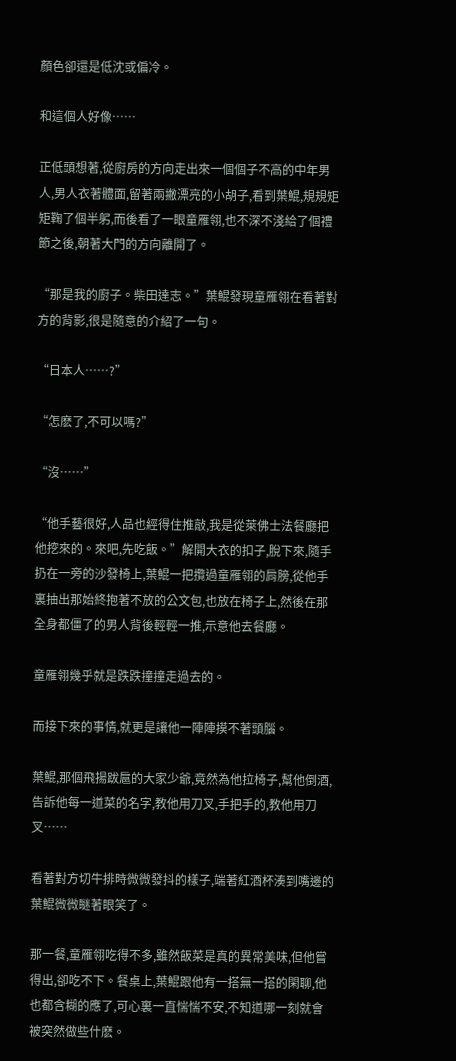顏色卻還是低沈或偏冷。

和這個人好像……

正低頭想著,從廚房的方向走出來一個個子不高的中年男人,男人衣著體面,留著兩撇漂亮的小胡子,看到葉鯤,規規矩矩鞠了個半躬,而後看了一眼童雁翎,也不深不淺給了個禮節之後,朝著大門的方向離開了。

“那是我的廚子。柴田達志。”葉鯤發現童雁翎在看著對方的背影,很是隨意的介紹了一句。

“日本人……?”

“怎麽了,不可以嗎?”

“沒……”

“他手藝很好,人品也經得住推敲,我是從萊佛士法餐廳把他挖來的。來吧,先吃飯。”解開大衣的扣子,脫下來,隨手扔在一旁的沙發椅上,葉鯤一把攬過童雁翎的肩膀,從他手裏抽出那始終抱著不放的公文包,也放在椅子上,然後在那全身都僵了的男人背後輕輕一推,示意他去餐廳。

童雁翎幾乎就是跌跌撞撞走過去的。

而接下來的事情,就更是讓他一陣陣摸不著頭腦。

葉鯤,那個飛揚跋扈的大家少爺,竟然為他拉椅子,幫他倒酒,告訴他每一道菜的名字,教他用刀叉,手把手的,教他用刀叉……

看著對方切牛排時微微發抖的樣子,端著紅酒杯湊到嘴邊的葉鯤微微瞇著眼笑了。

那一餐,童雁翎吃得不多,雖然飯菜是真的異常美味,但他嘗得出,卻吃不下。餐桌上,葉鯤跟他有一搭無一搭的閑聊,他也都含糊的應了,可心裏一直惴惴不安,不知道哪一刻就會被突然做些什麽。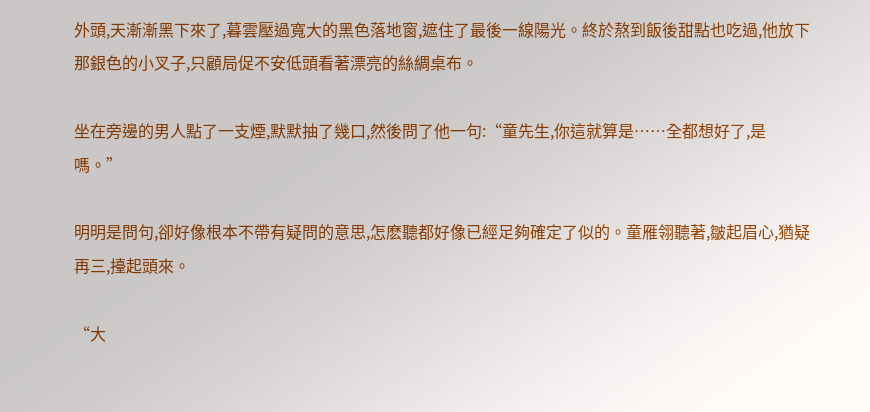外頭,天漸漸黑下來了,暮雲壓過寬大的黑色落地窗,遮住了最後一線陽光。終於熬到飯後甜點也吃過,他放下那銀色的小叉子,只顧局促不安低頭看著漂亮的絲綢桌布。

坐在旁邊的男人點了一支煙,默默抽了幾口,然後問了他一句:“童先生,你這就算是……全都想好了,是嗎。”

明明是問句,卻好像根本不帶有疑問的意思,怎麽聽都好像已經足夠確定了似的。童雁翎聽著,皺起眉心,猶疑再三,擡起頭來。

“大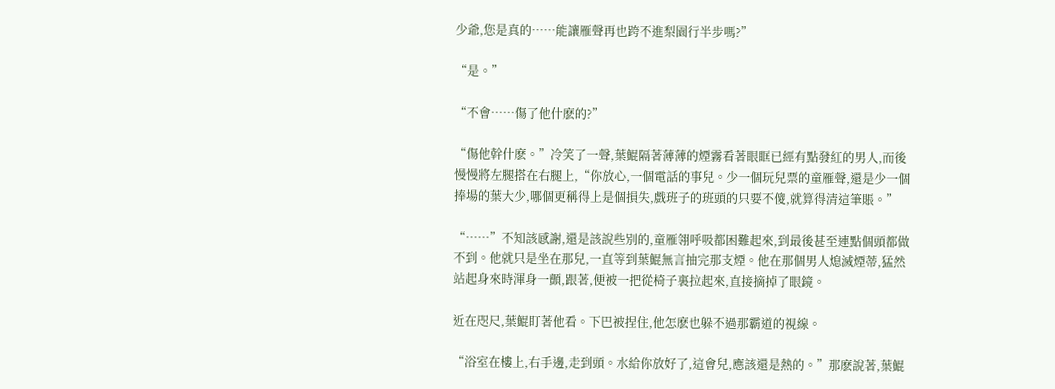少爺,您是真的……能讓雁聲再也跨不進梨園行半步嗎?”

“是。”

“不會……傷了他什麽的?”

“傷他幹什麽。”冷笑了一聲,葉鯤隔著薄薄的煙霧看著眼眶已經有點發紅的男人,而後慢慢將左腿搭在右腿上,“你放心,一個電話的事兒。少一個玩兒票的童雁聲,還是少一個捧場的葉大少,哪個更稱得上是個損失,戲班子的班頭的只要不傻,就算得清這筆賬。”

“……”不知該感謝,還是該說些別的,童雁翎呼吸都困難起來,到最後甚至連點個頭都做不到。他就只是坐在那兒,一直等到葉鯤無言抽完那支煙。他在那個男人熄滅煙蒂,猛然站起身來時渾身一顫,跟著,便被一把從椅子裏拉起來,直接摘掉了眼鏡。

近在咫尺,葉鯤盯著他看。下巴被捏住,他怎麽也躲不過那霸道的視線。

“浴室在樓上,右手邊,走到頭。水給你放好了,這會兒,應該還是熱的。”那麽說著,葉鯤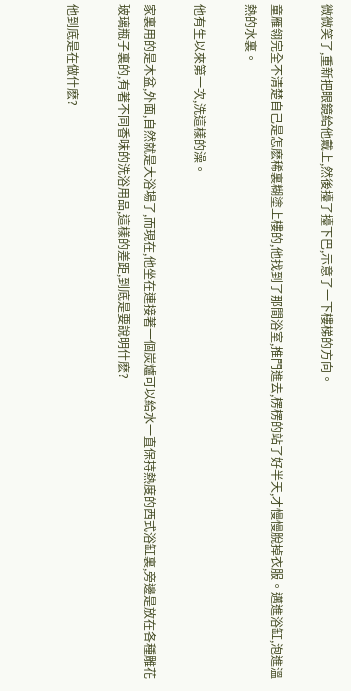微微笑了,重新把眼鏡給他戴上,然後擡了擡下巴,示意了一下樓梯的方向。

童雁翎完全不清楚自己是怎麽稀裏糊塗上樓的,他找到了那間浴室,推門進去,楞楞的站了好半天,才慢慢脫掉衣服。邁進浴缸,泡進溫熱的水裏。

他有生以來第一次,洗這樣的澡。

家裏用的是木盆,外面,自然就是大浴場了,而現在,他坐在連接著一個炭爐可以給水一直保持熱度的西式浴缸裏,旁邊是放在各種雕花玻璃瓶子裏的,有著不同香味的洗浴用品,這樣的差距,到底是要說明什麽?

他到底是在做什麽?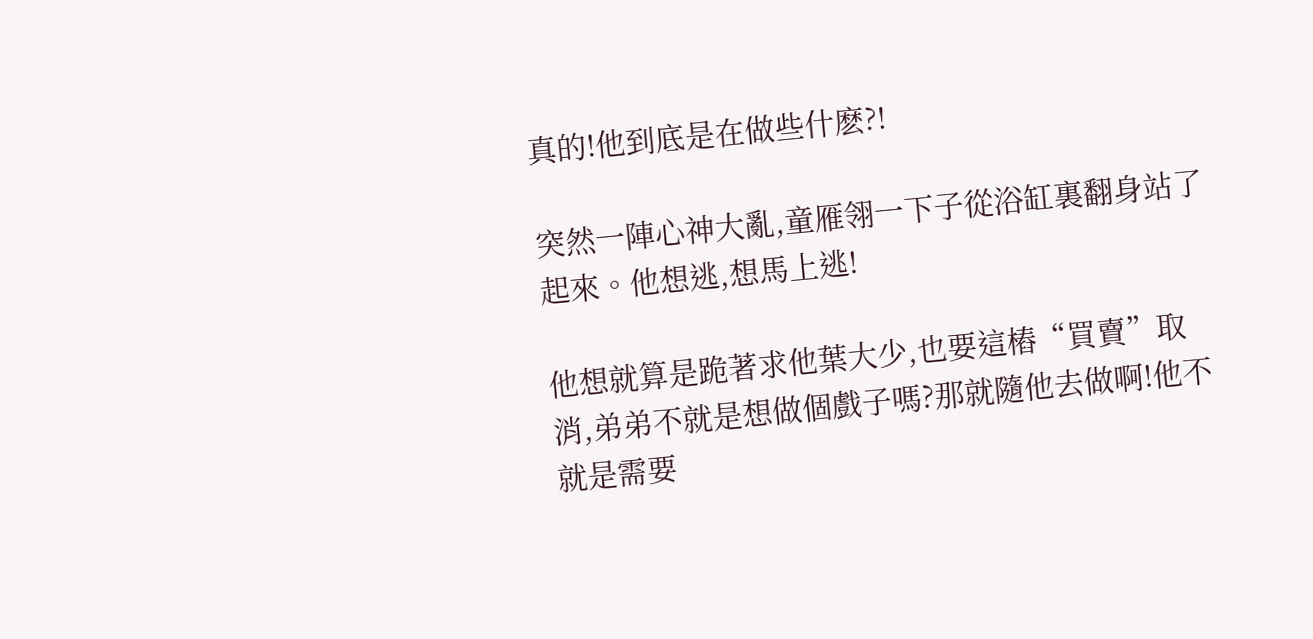真的!他到底是在做些什麽?!

突然一陣心神大亂,童雁翎一下子從浴缸裏翻身站了起來。他想逃,想馬上逃!

他想就算是跪著求他葉大少,也要這樁“買賣”取消,弟弟不就是想做個戲子嗎?那就隨他去做啊!他不就是需要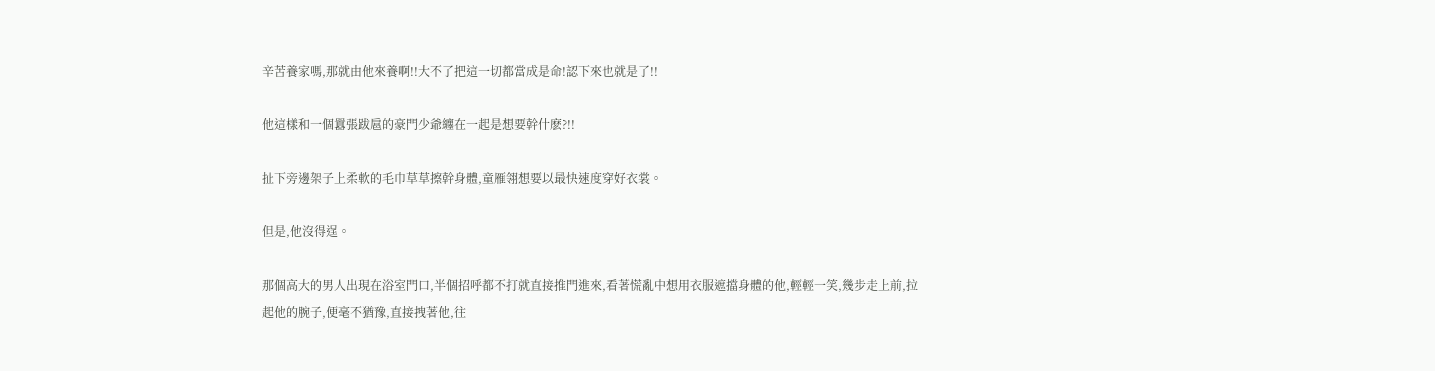辛苦養家嗎,那就由他來養啊!!大不了把這一切都當成是命!認下來也就是了!!

他這樣和一個囂張跋扈的豪門少爺纏在一起是想要幹什麽?!!

扯下旁邊架子上柔軟的毛巾草草擦幹身體,童雁翎想要以最快速度穿好衣裳。

但是,他沒得逞。

那個高大的男人出現在浴室門口,半個招呼都不打就直接推門進來,看著慌亂中想用衣服遮擋身體的他,輕輕一笑,幾步走上前,拉起他的腕子,便毫不猶豫,直接拽著他,往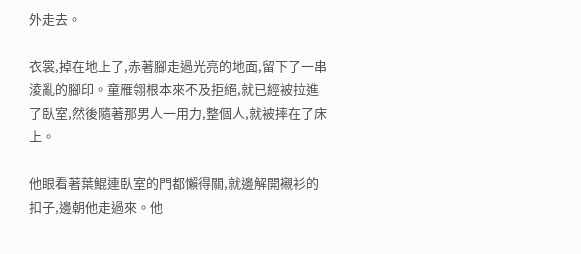外走去。

衣裳,掉在地上了,赤著腳走過光亮的地面,留下了一串淩亂的腳印。童雁翎根本來不及拒絕,就已經被拉進了臥室,然後隨著那男人一用力,整個人,就被摔在了床上。

他眼看著葉鯤連臥室的門都懶得關,就邊解開襯衫的扣子,邊朝他走過來。他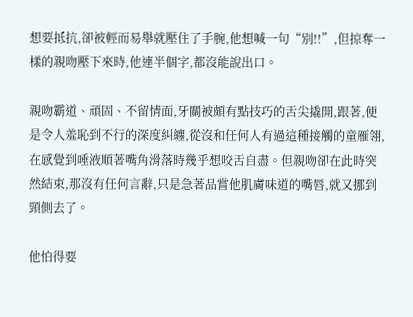想要抵抗,卻被輕而易舉就壓住了手腕,他想喊一句“別!!”,但掠奪一樣的親吻壓下來時,他連半個字,都沒能說出口。

親吻霸道、頑固、不留情面,牙關被頗有點技巧的舌尖撬開,跟著,便是令人羞恥到不行的深度糾纏,從沒和任何人有過這種接觸的童雁翎,在感覺到唾液順著嘴角滑落時幾乎想咬舌自盡。但親吻卻在此時突然結束,那沒有任何言辭,只是急著品嘗他肌膚味道的嘴唇,就又挪到頸側去了。

他怕得要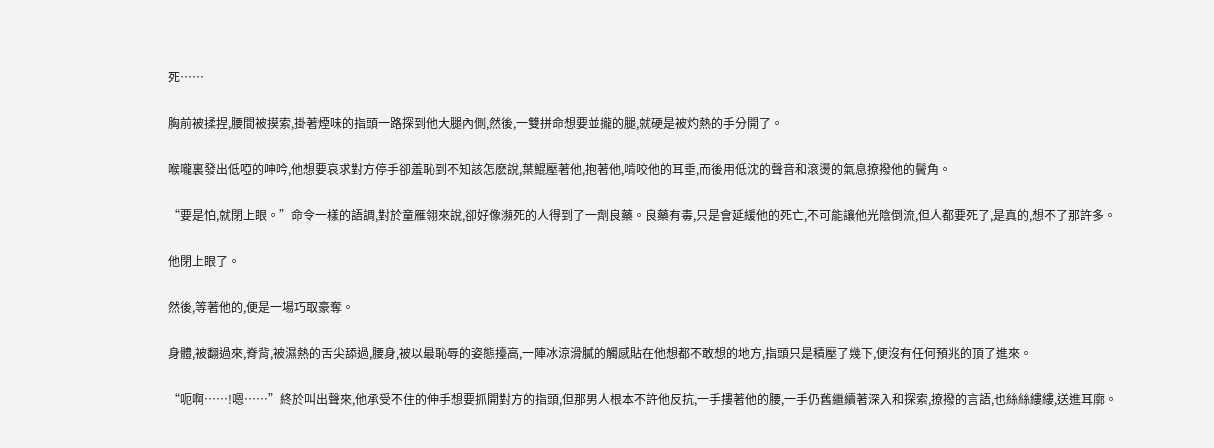死……

胸前被揉捏,腰間被摸索,掛著煙味的指頭一路探到他大腿內側,然後,一雙拼命想要並攏的腿,就硬是被灼熱的手分開了。

喉嚨裏發出低啞的呻吟,他想要哀求對方停手卻羞恥到不知該怎麽說,葉鯤壓著他,抱著他,啃咬他的耳垂,而後用低沈的聲音和滾燙的氣息撩撥他的鬢角。

“要是怕,就閉上眼。”命令一樣的語調,對於童雁翎來說,卻好像瀕死的人得到了一劑良藥。良藥有毒,只是會延緩他的死亡,不可能讓他光陰倒流,但人都要死了,是真的,想不了那許多。

他閉上眼了。

然後,等著他的,便是一場巧取豪奪。

身體,被翻過來,脊背,被濕熱的舌尖舔過,腰身,被以最恥辱的姿態擡高,一陣冰涼滑膩的觸感貼在他想都不敢想的地方,指頭只是積壓了幾下,便沒有任何預兆的頂了進來。

“呃啊……!嗯……”終於叫出聲來,他承受不住的伸手想要抓開對方的指頭,但那男人根本不許他反抗,一手摟著他的腰,一手仍舊繼續著深入和探索,撩撥的言語,也絲絲縷縷,送進耳廓。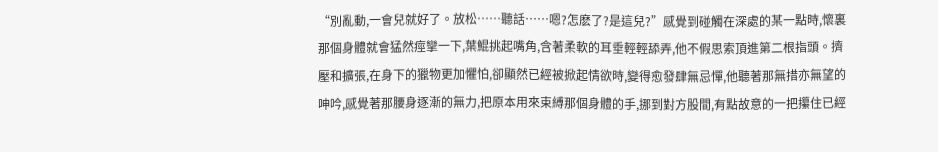“別亂動,一會兒就好了。放松……聽話……嗯?怎麽了?是這兒?”感覺到碰觸在深處的某一點時,懷裏那個身體就會猛然痙攣一下,葉鯤挑起嘴角,含著柔軟的耳垂輕輕舔弄,他不假思索頂進第二根指頭。擠壓和擴張,在身下的獵物更加懼怕,卻顯然已經被掀起情欲時,變得愈發肆無忌憚,他聽著那無措亦無望的呻吟,感覺著那腰身逐漸的無力,把原本用來束縛那個身體的手,挪到對方股間,有點故意的一把攥住已經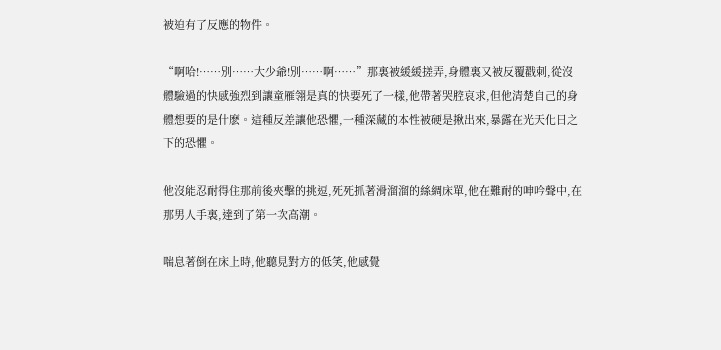被迫有了反應的物件。

“啊哈!……別……大少爺!別……啊……”那裏被緩緩搓弄,身體裏又被反覆戳刺,從沒體驗過的快感強烈到讓童雁翎是真的快要死了一樣,他帶著哭腔哀求,但他清楚自己的身體想要的是什麽。這種反差讓他恐懼,一種深藏的本性被硬是揪出來,暴露在光天化日之下的恐懼。

他沒能忍耐得住那前後夾擊的挑逗,死死抓著滑溜溜的絲綢床單,他在難耐的呻吟聲中,在那男人手裏,達到了第一次高潮。

喘息著倒在床上時,他聽見對方的低笑,他感覺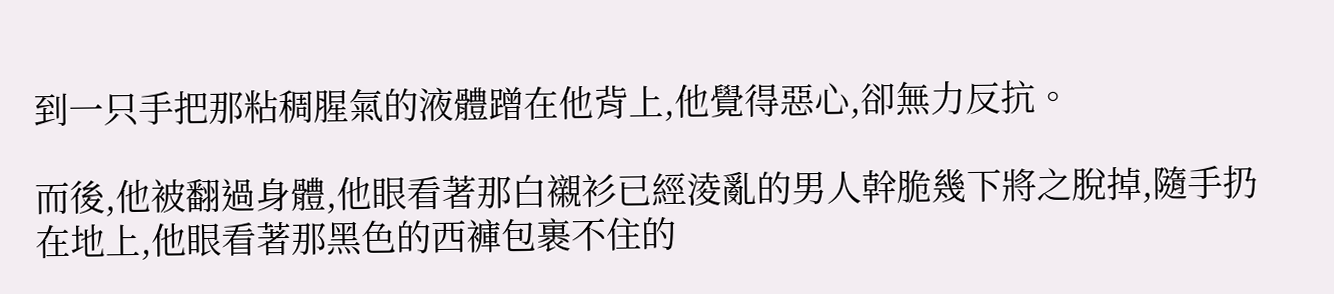到一只手把那粘稠腥氣的液體蹭在他背上,他覺得惡心,卻無力反抗。

而後,他被翻過身體,他眼看著那白襯衫已經淩亂的男人幹脆幾下將之脫掉,隨手扔在地上,他眼看著那黑色的西褲包裹不住的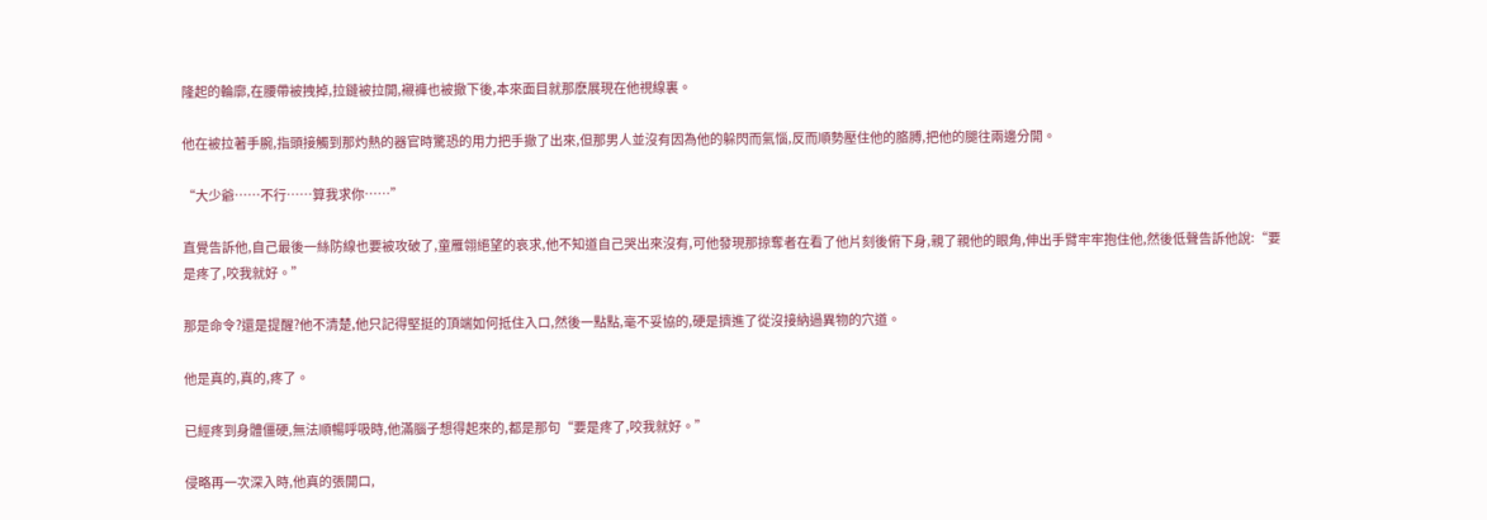隆起的輪廓,在腰帶被拽掉,拉鏈被拉開,襯褲也被撤下後,本來面目就那麽展現在他視線裏。

他在被拉著手腕,指頭接觸到那灼熱的器官時驚恐的用力把手撤了出來,但那男人並沒有因為他的躲閃而氣惱,反而順勢壓住他的胳膊,把他的腿往兩邊分開。

“大少爺……不行……算我求你……”

直覺告訴他,自己最後一絲防線也要被攻破了,童雁翎絕望的哀求,他不知道自己哭出來沒有,可他發現那掠奪者在看了他片刻後俯下身,親了親他的眼角,伸出手臂牢牢抱住他,然後低聲告訴他說:“要是疼了,咬我就好。”

那是命令?還是提醒?他不清楚,他只記得堅挺的頂端如何抵住入口,然後一點點,毫不妥協的,硬是擠進了從沒接納過異物的穴道。

他是真的,真的,疼了。

已經疼到身體僵硬,無法順暢呼吸時,他滿腦子想得起來的,都是那句“要是疼了,咬我就好。”

侵略再一次深入時,他真的張開口,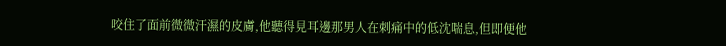咬住了面前微微汗濕的皮膚,他聽得見耳邊那男人在刺痛中的低沈喘息,但即便他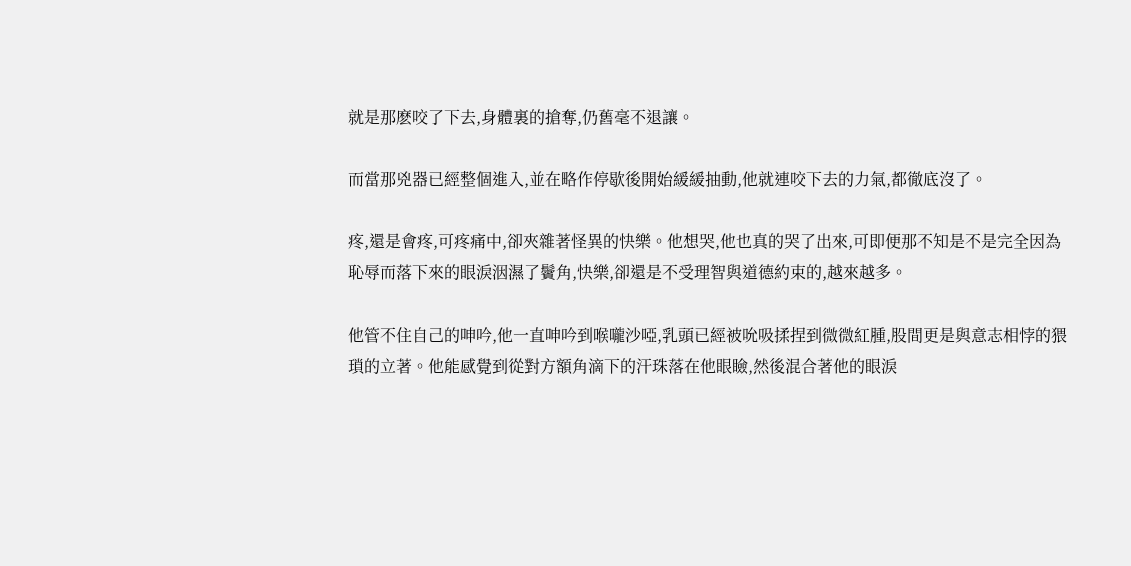就是那麽咬了下去,身體裏的搶奪,仍舊毫不退讓。

而當那兇器已經整個進入,並在略作停歇後開始緩緩抽動,他就連咬下去的力氣,都徹底沒了。

疼,還是會疼,可疼痛中,卻夾雜著怪異的快樂。他想哭,他也真的哭了出來,可即便那不知是不是完全因為恥辱而落下來的眼淚洇濕了鬢角,快樂,卻還是不受理智與道德約束的,越來越多。

他管不住自己的呻吟,他一直呻吟到喉嚨沙啞,乳頭已經被吮吸揉捏到微微紅腫,股間更是與意志相悖的猥瑣的立著。他能感覺到從對方額角滴下的汗珠落在他眼瞼,然後混合著他的眼淚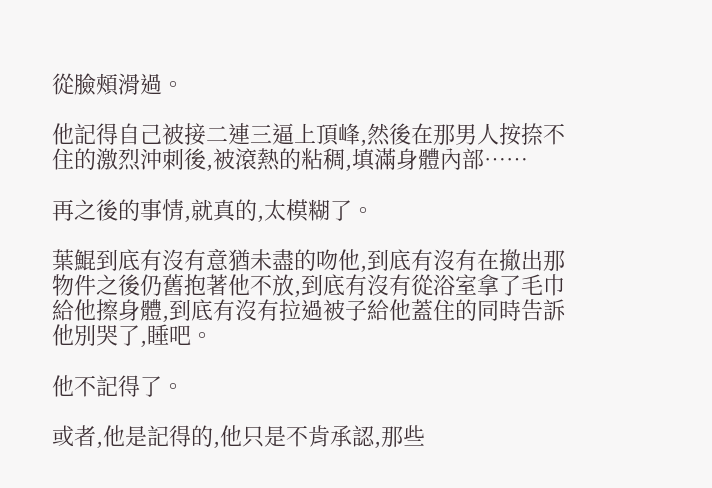從臉頰滑過。

他記得自己被接二連三逼上頂峰,然後在那男人按捺不住的激烈沖刺後,被滾熱的粘稠,填滿身體內部……

再之後的事情,就真的,太模糊了。

葉鯤到底有沒有意猶未盡的吻他,到底有沒有在撤出那物件之後仍舊抱著他不放,到底有沒有從浴室拿了毛巾給他擦身體,到底有沒有拉過被子給他蓋住的同時告訴他別哭了,睡吧。

他不記得了。

或者,他是記得的,他只是不肯承認,那些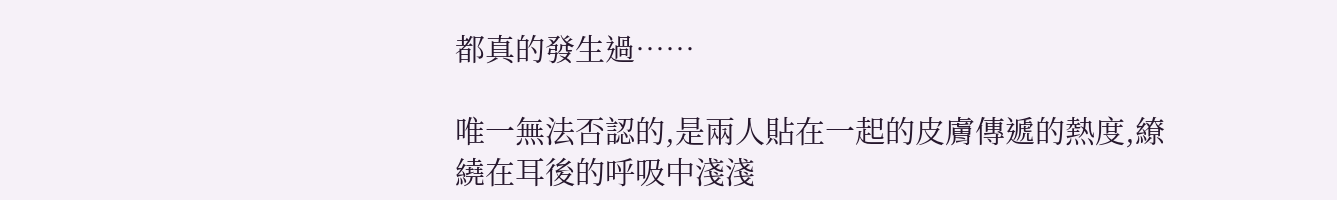都真的發生過……

唯一無法否認的,是兩人貼在一起的皮膚傳遞的熱度,繚繞在耳後的呼吸中淺淺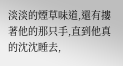淡淡的煙草味道,還有摟著他的那只手,直到他真的沈沈睡去,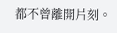都不曾離開片刻。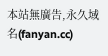本站無廣告,永久域名(fanyan.cc)